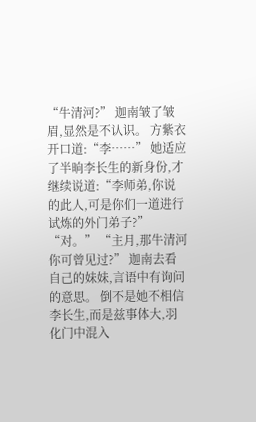“牛清河?” 迦南皱了皱眉,显然是不认识。 方紫衣开口道:“李……” 她适应了半晌李长生的新身份,才继续说道:“李师弟,你说的此人,可是你们一道进行试炼的外门弟子?” “对。” “主月,那牛清河你可曾见过?” 迦南去看自己的妹妹,言语中有询问的意思。 倒不是她不相信李长生,而是兹事体大,羽化门中混入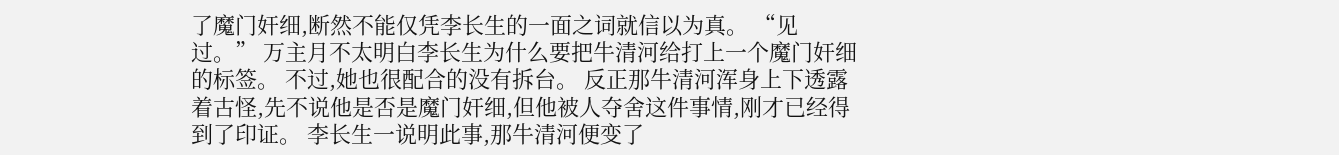了魔门奸细,断然不能仅凭李长生的一面之词就信以为真。 “见过。” 万主月不太明白李长生为什么要把牛清河给打上一个魔门奸细的标签。 不过,她也很配合的没有拆台。 反正那牛清河浑身上下透露着古怪,先不说他是否是魔门奸细,但他被人夺舍这件事情,刚才已经得到了印证。 李长生一说明此事,那牛清河便变了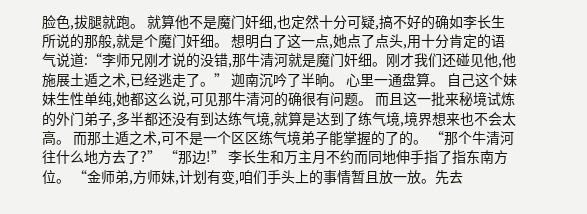脸色,拔腿就跑。 就算他不是魔门奸细,也定然十分可疑,搞不好的确如李长生所说的那般,就是个魔门奸细。 想明白了这一点,她点了点头,用十分肯定的语气说道:“李师兄刚才说的没错,那牛清河就是魔门奸细。刚才我们还碰见他,他施展土遁之术,已经逃走了。” 迦南沉吟了半晌。 心里一通盘算。 自己这个妹妹生性单纯,她都这么说,可见那牛清河的确很有问题。 而且这一批来秘境试炼的外门弟子,多半都还没有到达练气境,就算是达到了练气境,境界想来也不会太高。 而那土遁之术,可不是一个区区练气境弟子能掌握的了的。 “那个牛清河往什么地方去了?” “那边!” 李长生和万主月不约而同地伸手指了指东南方位。 “金师弟,方师妹,计划有变,咱们手头上的事情暂且放一放。先去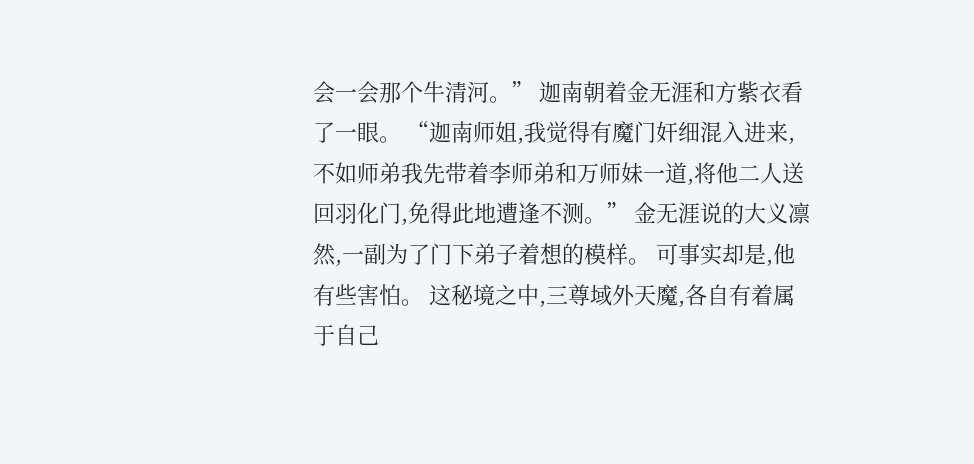会一会那个牛清河。” 迦南朝着金无涯和方紫衣看了一眼。 “迦南师姐,我觉得有魔门奸细混入进来,不如师弟我先带着李师弟和万师妹一道,将他二人送回羽化门,免得此地遭逢不测。” 金无涯说的大义凛然,一副为了门下弟子着想的模样。 可事实却是,他有些害怕。 这秘境之中,三尊域外天魔,各自有着属于自己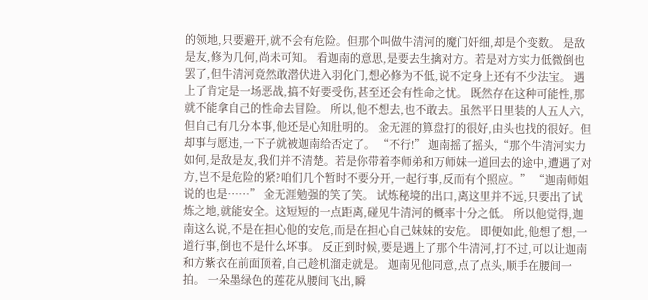的领地,只要避开,就不会有危险。但那个叫做牛清河的魔门奸细,却是个变数。 是敌是友,修为几何,尚未可知。 看迦南的意思,是要去生擒对方。若是对方实力低微倒也罢了,但牛清河竟然敢潜伏进入羽化门,想必修为不低,说不定身上还有不少法宝。 遇上了肯定是一场恶战,搞不好要受伤,甚至还会有性命之忧。 既然存在这种可能性,那就不能拿自己的性命去冒险。 所以,他不想去,也不敢去。虽然平日里装的人五人六,但自己有几分本事,他还是心知肚明的。 金无涯的算盘打的很好,由头也找的很好。但却事与愿违,一下子就被迦南给否定了。 “不行!” 迦南摇了摇头,“那个牛清河实力如何,是敌是友,我们并不清楚。若是你带着李师弟和万师妹一道回去的途中,遭遇了对方,岂不是危险的紧?咱们几个暂时不要分开,一起行事,反而有个照应。” “迦南师姐说的也是……” 金无涯勉强的笑了笑。 试炼秘境的出口,离这里并不远,只要出了试炼之地,就能安全。这短短的一点距离,碰见牛清河的概率十分之低。 所以他觉得,迦南这么说,不是在担心他的安危,而是在担心自己妹妹的安危。 即便如此,他想了想,一道行事,倒也不是什么坏事。 反正到时候,要是遇上了那个牛清河,打不过,可以让迦南和方紫衣在前面顶着,自己趁机溜走就是。 迦南见他同意,点了点头,顺手在腰间一拍。 一朵墨绿色的莲花从腰间飞出,瞬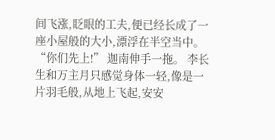间飞涨,眨眼的工夫,便已经长成了一座小屋般的大小,漂浮在半空当中。 “你们先上!” 迦南伸手一拖。 李长生和万主月只感觉身体一轻,像是一片羽毛般,从地上飞起,安安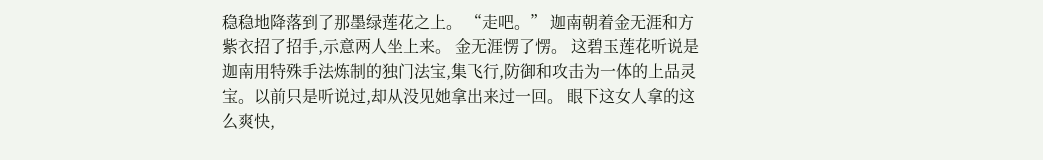稳稳地降落到了那墨绿莲花之上。 “走吧。” 迦南朝着金无涯和方紫衣招了招手,示意两人坐上来。 金无涯愣了愣。 这碧玉莲花听说是迦南用特殊手法炼制的独门法宝,集飞行,防御和攻击为一体的上品灵宝。以前只是听说过,却从没见她拿出来过一回。 眼下这女人拿的这么爽快,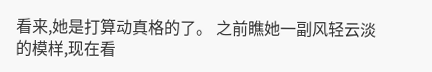看来,她是打算动真格的了。 之前瞧她一副风轻云淡的模样,现在看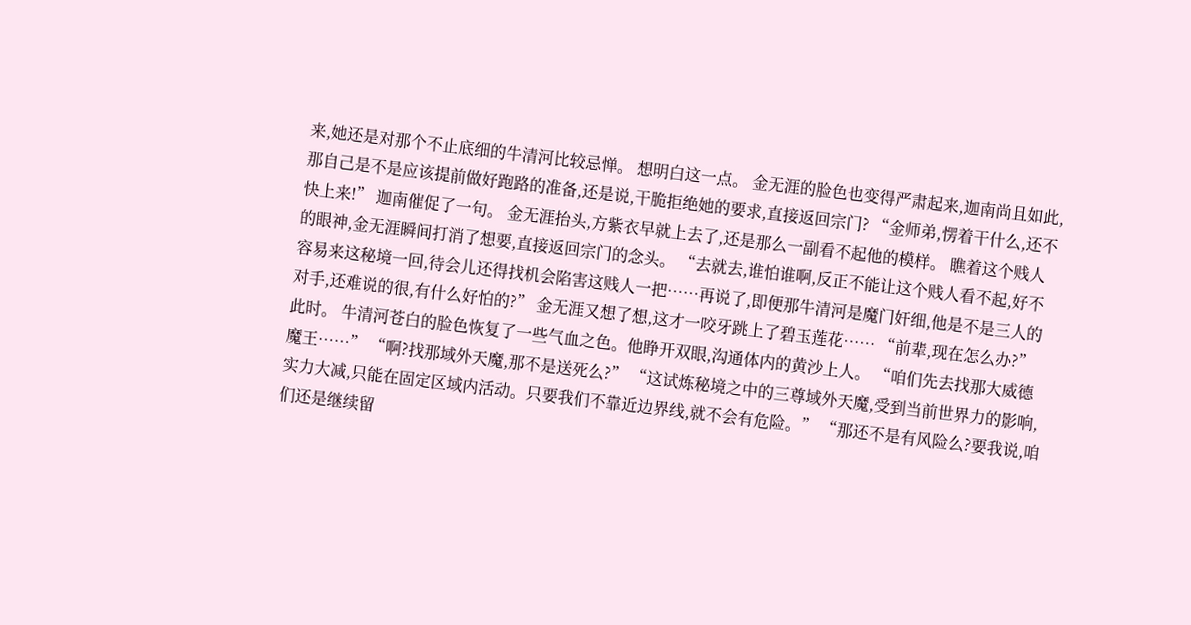来,她还是对那个不止底细的牛清河比较忌惮。 想明白这一点。 金无涯的脸色也变得严肃起来,迦南尚且如此,那自己是不是应该提前做好跑路的准备,还是说,干脆拒绝她的要求,直接返回宗门? “金师弟,愣着干什么,还不快上来!” 迦南催促了一句。 金无涯抬头,方紫衣早就上去了,还是那么一副看不起他的模样。 瞧着这个贱人的眼神,金无涯瞬间打消了想要,直接返回宗门的念头。 “去就去,谁怕谁啊,反正不能让这个贱人看不起,好不容易来这秘境一回,待会儿还得找机会陷害这贱人一把……再说了,即便那牛清河是魔门奸细,他是不是三人的对手,还难说的很,有什么好怕的?” 金无涯又想了想,这才一咬牙跳上了碧玉莲花…… “前辈,现在怎么办?” 此时。 牛清河苍白的脸色恢复了一些气血之色。他睁开双眼,沟通体内的黄沙上人。 “咱们先去找那大威德魔王……” “啊?找那域外天魔,那不是送死么?” “这试炼秘境之中的三尊域外天魔,受到当前世界力的影响,实力大减,只能在固定区域内活动。只要我们不靠近边界线,就不会有危险。” “那还不是有风险么?要我说,咱们还是继续留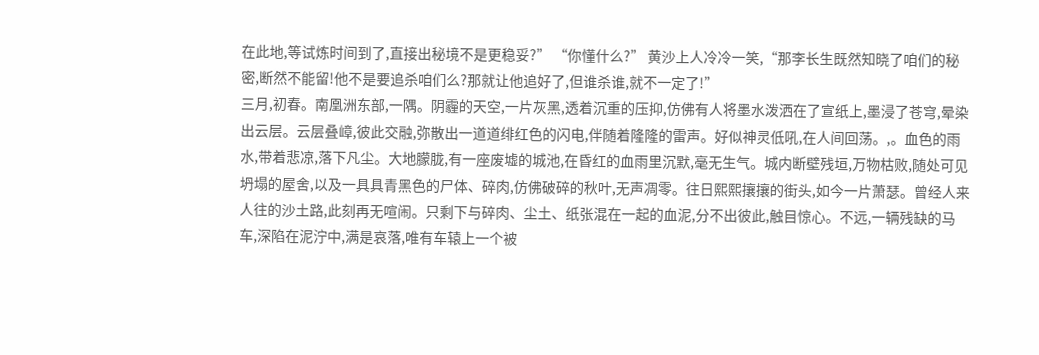在此地,等试炼时间到了,直接出秘境不是更稳妥?” “你懂什么?” 黄沙上人冷冷一笑,“那李长生既然知晓了咱们的秘密,断然不能留!他不是要追杀咱们么?那就让他追好了,但谁杀谁,就不一定了!”
三月,初春。南凰洲东部,一隅。阴霾的天空,一片灰黑,透着沉重的压抑,仿佛有人将墨水泼洒在了宣纸上,墨浸了苍穹,晕染出云层。云层叠嶂,彼此交融,弥散出一道道绯红色的闪电,伴随着隆隆的雷声。好似神灵低吼,在人间回荡。,。血色的雨水,带着悲凉,落下凡尘。大地朦胧,有一座废墟的城池,在昏红的血雨里沉默,毫无生气。城内断壁残垣,万物枯败,随处可见坍塌的屋舍,以及一具具青黑色的尸体、碎肉,仿佛破碎的秋叶,无声凋零。往日熙熙攘攘的街头,如今一片萧瑟。曾经人来人往的沙土路,此刻再无喧闹。只剩下与碎肉、尘土、纸张混在一起的血泥,分不出彼此,触目惊心。不远,一辆残缺的马车,深陷在泥泞中,满是哀落,唯有车辕上一个被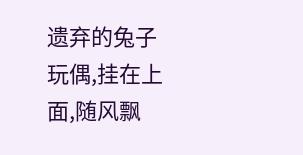遗弃的兔子玩偶,挂在上面,随风飘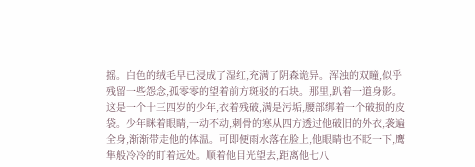摇。白色的绒毛早已浸成了湿红,充满了阴森诡异。浑浊的双瞳,似乎残留一些怨念,孤零零的望着前方斑驳的石块。那里,趴着一道身影。这是一个十三四岁的少年,衣着残破,满是污垢,腰部绑着一个破损的皮袋。少年眯着眼睛,一动不动,刺骨的寒从四方透过他破旧的外衣,袭遍全身,渐渐带走他的体温。可即便雨水落在脸上,他眼睛也不眨一下,鹰隼般冷冷的盯着远处。顺着他目光望去,距离他七八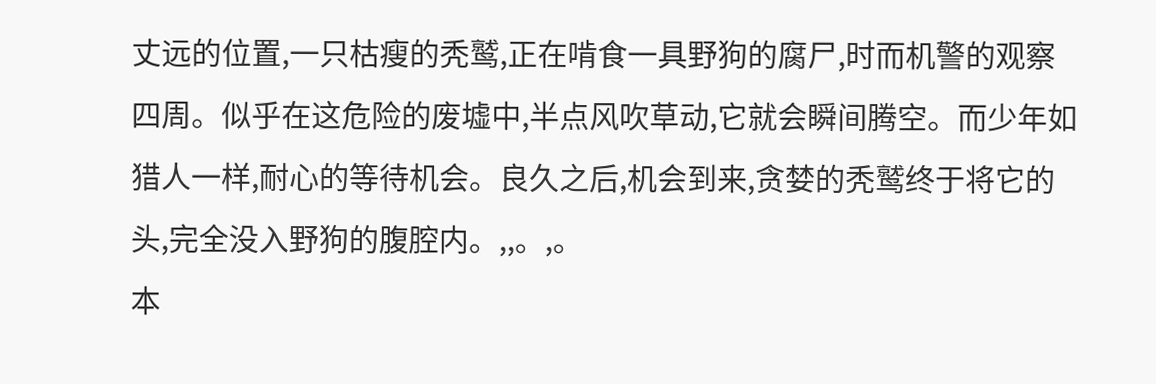丈远的位置,一只枯瘦的秃鹫,正在啃食一具野狗的腐尸,时而机警的观察四周。似乎在这危险的废墟中,半点风吹草动,它就会瞬间腾空。而少年如猎人一样,耐心的等待机会。良久之后,机会到来,贪婪的秃鹫终于将它的头,完全没入野狗的腹腔内。,,。,。
本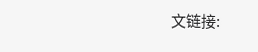文链接: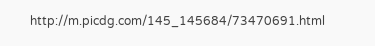http://m.picdg.com/145_145684/73470691.html